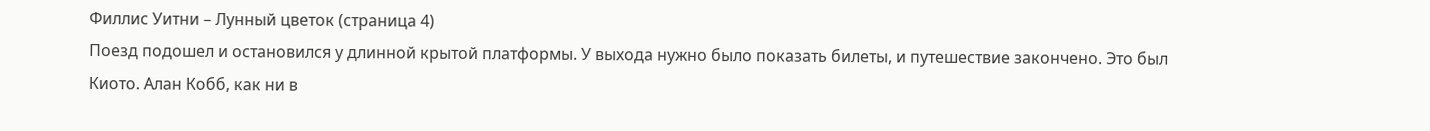Филлис Уитни – Лунный цветок (страница 4)
Поезд подошел и остановился у длинной крытой платформы. У выхода нужно было показать билеты, и путешествие закончено. Это был Киото. Алан Кобб, как ни в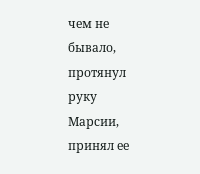чем не бывало, протянул руку Марсии, принял ее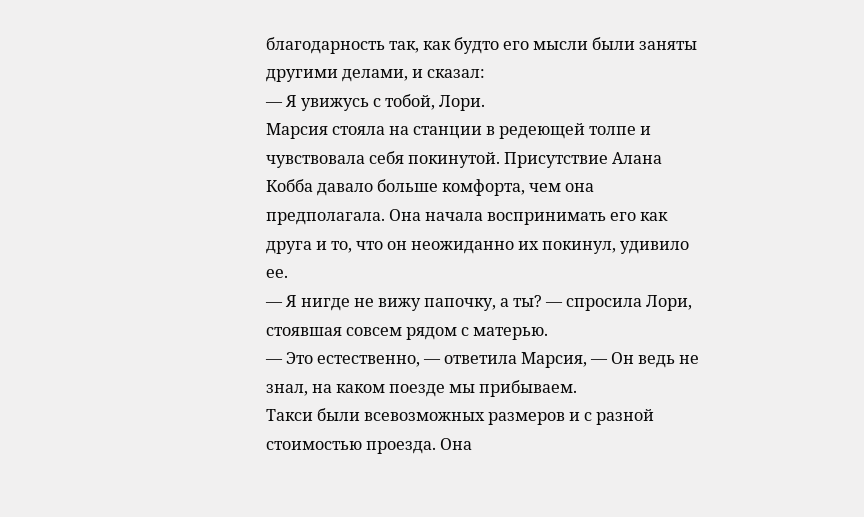благодарность так, как будто его мысли были заняты другими делами, и сказал:
— Я увижусь с тобой, Лори.
Марсия стояла на станции в редеющей толпе и чувствовала себя покинутой. Присутствие Алана Кобба давало больше комфорта, чем она предполагала. Она начала воспринимать его как друга и то, что он неожиданно их покинул, удивило ее.
— Я нигде не вижу папочку, а ты? — спросила Лори, стоявшая совсем рядом с матерью.
— Это естественно, — ответила Марсия, — Он ведь не знал, на каком поезде мы прибываем.
Такси были всевозможных размеров и с разной стоимостью проезда. Она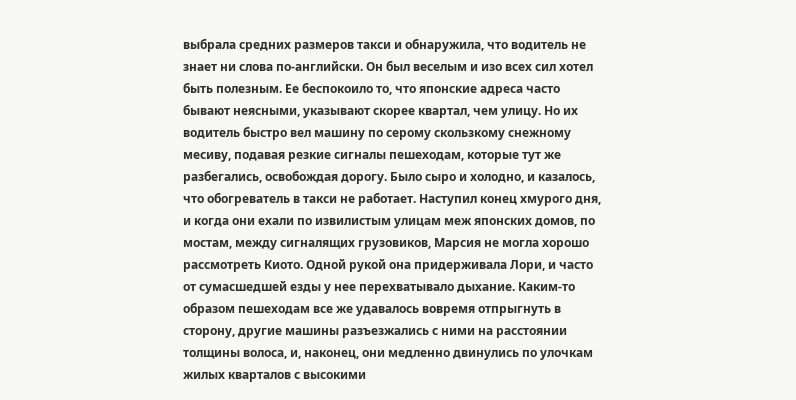выбрала средних размеров такси и обнаружила, что водитель не знает ни слова по-английски. Он был веселым и изо всех сил хотел быть полезным. Ее беспокоило то, что японские адреса часто бывают неясными, указывают скорее квартал, чем улицу. Но их водитель быстро вел машину по серому скользкому снежному месиву, подавая резкие сигналы пешеходам, которые тут же разбегались, освобождая дорогу. Было сыро и холодно, и казалось, что обогреватель в такси не работает. Наступил конец хмурого дня, и когда они ехали по извилистым улицам меж японских домов, по мостам, между сигналящих грузовиков, Марсия не могла хорошо рассмотреть Киото. Одной рукой она придерживала Лори, и часто от сумасшедшей езды у нее перехватывало дыхание. Каким-то образом пешеходам все же удавалось вовремя отпрыгнуть в сторону, другие машины разъезжались с ними на расстоянии толщины волоса, и, наконец, они медленно двинулись по улочкам жилых кварталов с высокими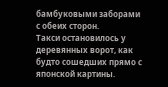бамбуковыми заборами с обеих сторон.
Такси остановилось у деревянных ворот, как будто сошедших прямо с японской картины.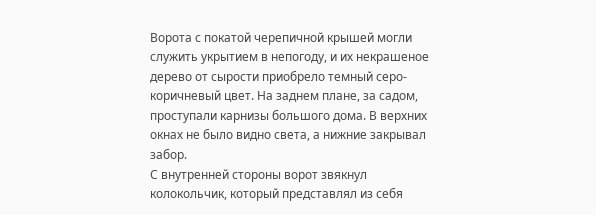Ворота с покатой черепичной крышей могли служить укрытием в непогоду, и их некрашеное дерево от сырости приобрело темный серо-коричневый цвет. На заднем плане, за садом, проступали карнизы большого дома. В верхних окнах не было видно света, а нижние закрывал забор.
С внутренней стороны ворот звякнул колокольчик, который представлял из себя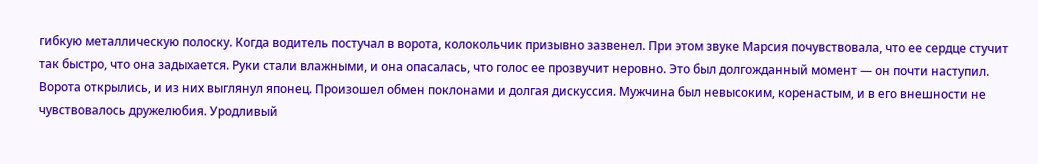гибкую металлическую полоску. Когда водитель постучал в ворота, колокольчик призывно зазвенел. При этом звуке Марсия почувствовала, что ее сердце стучит так быстро, что она задыхается. Руки стали влажными, и она опасалась, что голос ее прозвучит неровно. Это был долгожданный момент — он почти наступил.
Ворота открылись, и из них выглянул японец. Произошел обмен поклонами и долгая дискуссия. Мужчина был невысоким, коренастым, и в его внешности не чувствовалось дружелюбия. Уродливый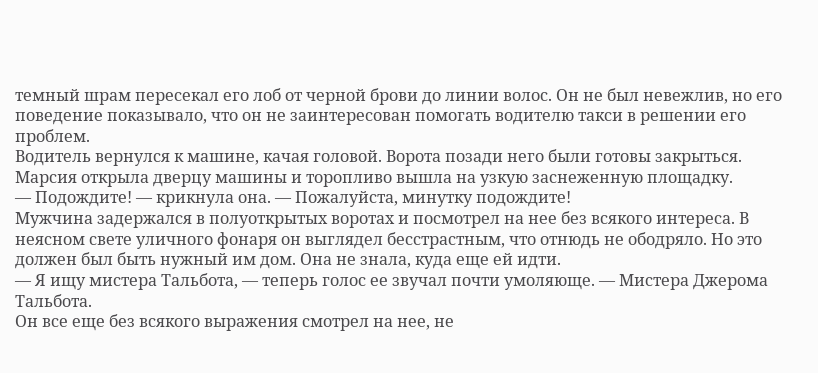темный шрам пересекал его лоб от черной брови до линии волос. Он не был невежлив, но его поведение показывало, что он не заинтересован помогать водителю такси в решении его проблем.
Водитель вернулся к машине, качая головой. Ворота позади него были готовы закрыться. Марсия открыла дверцу машины и торопливо вышла на узкую заснеженную площадку.
— Подождите! — крикнула она. — Пожалуйста, минутку подождите!
Мужчина задержался в полуоткрытых воротах и посмотрел на нее без всякого интереса. В неясном свете уличного фонаря он выглядел бесстрастным, что отнюдь не ободряло. Но это должен был быть нужный им дом. Она не знала, куда еще ей идти.
— Я ищу мистера Тальбота, — теперь голос ее звучал почти умоляюще. — Мистера Джерома Тальбота.
Он все еще без всякого выражения смотрел на нее, не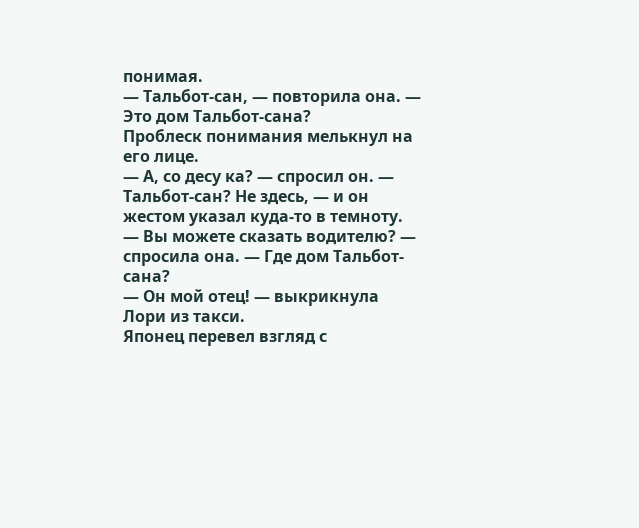понимая.
— Тальбот-сан, — повторила она. — Это дом Тальбот-сана?
Проблеск понимания мелькнул на его лице.
— А, со десу ка? — спросил он. — Тальбот-сан? Не здесь, — и он жестом указал куда-то в темноту.
— Вы можете сказать водителю? — спросила она. — Где дом Тальбот-сана?
— Он мой отец! — выкрикнула Лори из такси.
Японец перевел взгляд с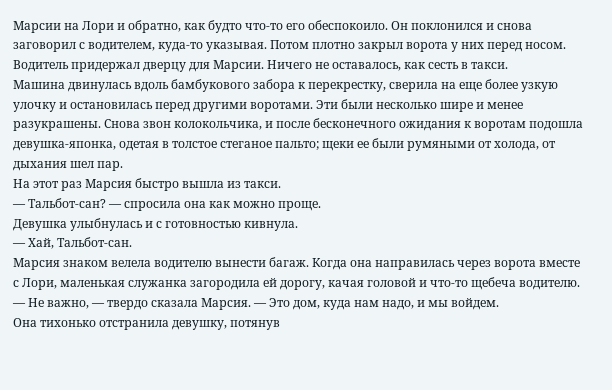Марсии на Лори и обратно, как будто что-то его обеспокоило. Он поклонился и снова заговорил с водителем, куда-то указывая. Потом плотно закрыл ворота у них перед носом. Водитель придержал дверцу для Марсии. Ничего не оставалось, как сесть в такси.
Машина двинулась вдоль бамбукового забора к перекрестку, сверила на еще более узкую улочку и остановилась перед другими воротами. Эти были несколько шире и менее разукрашены. Снова звон колокольчика, и после бесконечного ожидания к воротам подошла девушка-японка, одетая в толстое стеганое пальто; щеки ее были румяными от холода, от дыхания шел пар.
На этот раз Марсия быстро вышла из такси.
— Тальбот-сан? — спросила она как можно проще.
Девушка улыбнулась и с готовностью кивнула.
— Хай, Тальбот-сан.
Марсия знаком велела водителю вынести багаж. Когда она направилась через ворота вместе с Лори, маленькая служанка загородила ей дорогу, качая головой и что-то щебеча водителю.
— Не важно, — твердо сказала Марсия. — Это дом, куда нам надо, и мы войдем.
Она тихонько отстранила девушку, потянув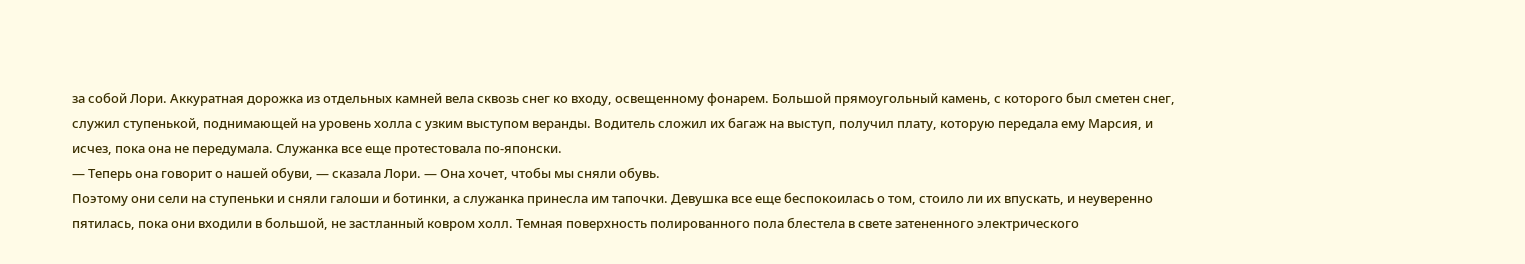за собой Лори. Аккуратная дорожка из отдельных камней вела сквозь снег ко входу, освещенному фонарем. Большой прямоугольный камень, с которого был сметен снег, служил ступенькой, поднимающей на уровень холла с узким выступом веранды. Водитель сложил их багаж на выступ, получил плату, которую передала ему Марсия, и исчез, пока она не передумала. Служанка все еще протестовала по-японски.
— Теперь она говорит о нашей обуви, — сказала Лори. — Она хочет, чтобы мы сняли обувь.
Поэтому они сели на ступеньки и сняли галоши и ботинки, а служанка принесла им тапочки. Девушка все еще беспокоилась о том, стоило ли их впускать, и неуверенно пятилась, пока они входили в большой, не застланный ковром холл. Темная поверхность полированного пола блестела в свете затененного электрического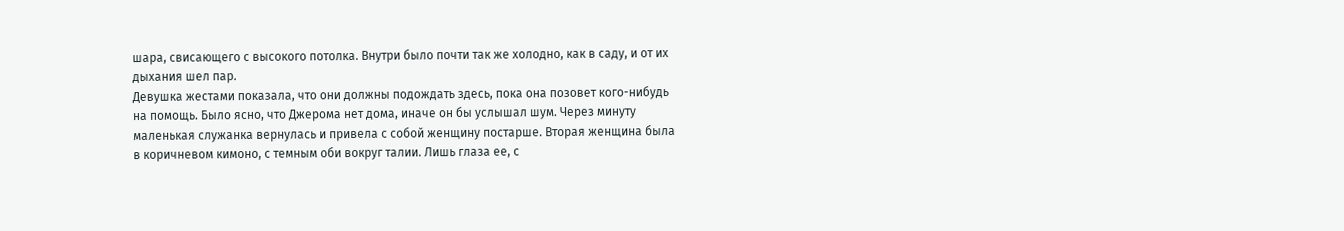шара, свисающего с высокого потолка. Внутри было почти так же холодно, как в саду, и от их дыхания шел пар.
Девушка жестами показала, что они должны подождать здесь, пока она позовет кого-нибудь на помощь. Было ясно, что Джерома нет дома, иначе он бы услышал шум. Через минуту маленькая служанка вернулась и привела с собой женщину постарше. Вторая женщина была в коричневом кимоно, с темным оби вокруг талии. Лишь глаза ее, с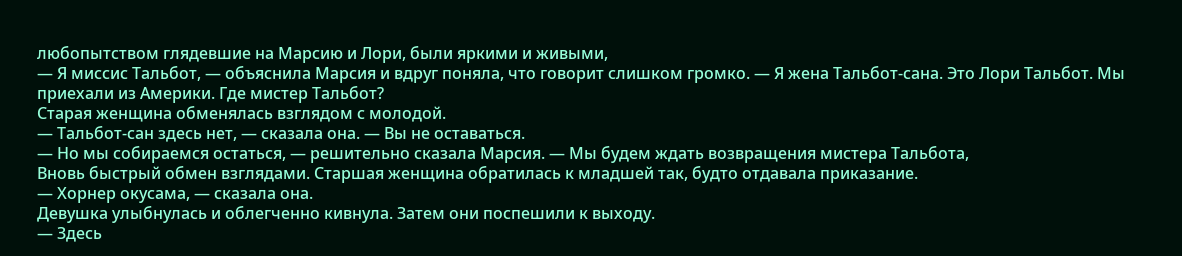любопытством глядевшие на Марсию и Лори, были яркими и живыми,
— Я миссис Тальбот, — объяснила Марсия и вдруг поняла, что говорит слишком громко. — Я жена Тальбот-сана. Это Лори Тальбот. Мы приехали из Америки. Где мистер Тальбот?
Старая женщина обменялась взглядом с молодой.
— Тальбот-сан здесь нет, — сказала она. — Вы не оставаться.
— Но мы собираемся остаться, — решительно сказала Марсия. — Мы будем ждать возвращения мистера Тальбота,
Вновь быстрый обмен взглядами. Старшая женщина обратилась к младшей так, будто отдавала приказание.
— Хорнер окусама, — сказала она.
Девушка улыбнулась и облегченно кивнула. Затем они поспешили к выходу.
— Здесь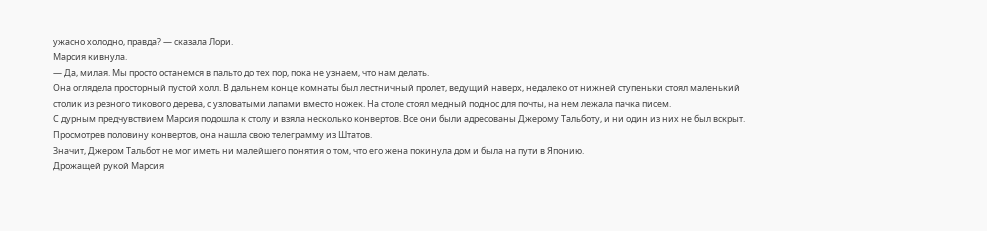ужасно холодно, правда? — сказала Лори.
Марсия кивнула.
— Да, милая. Мы просто останемся в пальто до тех пор, пока не узнаем, что нам делать.
Она оглядела просторный пустой холл. В дальнем конце комнаты был лестничный пролет, ведущий наверх, недалеко от нижней ступеньки стоял маленький столик из резного тикового дерева, с узловатыми лапами вместо ножек. На столе стоял медный поднос для почты, на нем лежала пачка писем.
С дурным предчувствием Марсия подошла к столу и взяла несколько конвертов. Все они были адресованы Джерому Тальботу, и ни один из них не был вскрыт. Просмотрев половину конвертов, она нашла свою телеграмму из Штатов.
Значит, Джером Тальбот не мог иметь ни малейшего понятия о том, что его жена покинула дом и была на пути в Японию.
Дрожащей рукой Марсия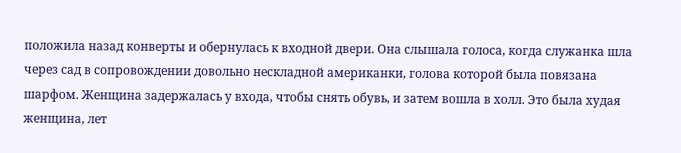положила назад конверты и обернулась к входной двери. Она слышала голоса, когда служанка шла через сад в сопровождении довольно нескладной американки, голова которой была повязана шарфом. Женщина задержалась у входа, чтобы снять обувь, и затем вошла в холл. Это была худая женщина, лет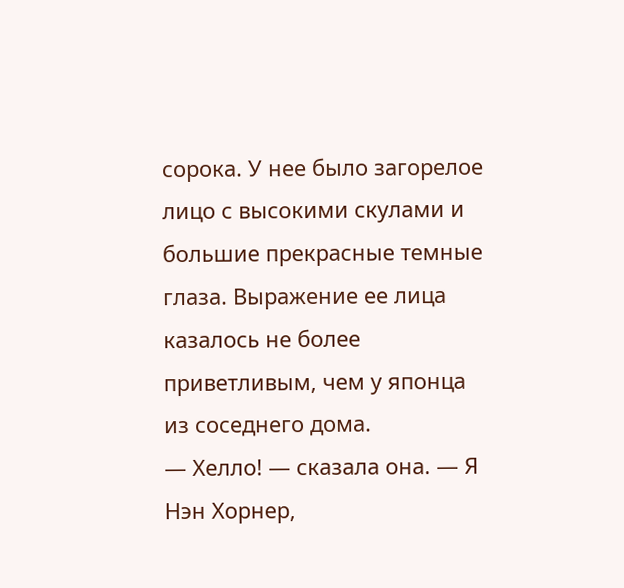сорока. У нее было загорелое лицо с высокими скулами и большие прекрасные темные глаза. Выражение ее лица казалось не более приветливым, чем у японца из соседнего дома.
— Хелло! — сказала она. — Я Нэн Хорнер,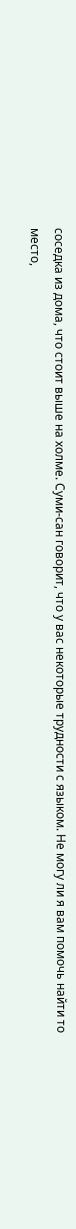соседка из дома, что стоит выше на холме. Суми-сан говорит, что у вас некоторые трудности с языком. Не могу ли я вам помочь найти то место,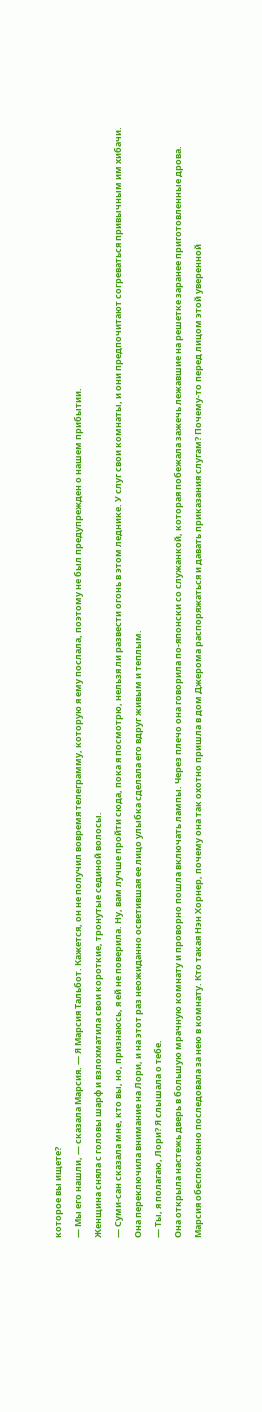которое вы ищете?
— Мы его нашли, — сказала Марсия. — Я Марсия Тальбот. Кажется, он не получил вовремя телеграмму, которую я ему послала, поэтому не был предупрежден о нашем прибытии.
Женщина сняла с головы шарф и взлохматила свои короткие, тронутые сединой волосы.
— Суми-сан сказала мне, кто вы, но, признаюсь, я ей не поверила. Ну, вам лучше пройти сюда, пока я посмотрю, нельзя ли развести огонь в этом леднике. У слуг свои комнаты, и они предпочитают согреваться привычным им хибачи.
Она переключила внимание на Лори, и на этот раз неожиданно осветившая ее лицо улыбка сделала его вдруг живым и теплым.
— Ты, я полагаю, Лори? Я слышала о тебе.
Она открыла настежь дверь в большую мрачную комнату и проворно пошла включать лампы. Через плечо она говорила по-японски со служанкой, которая побежала зажечь лежавшие на решетке заранее приготовленные дрова.
Марсия обеспокоенно последовала за нею в комнату. Кто такая Нэн Хорнер, почему она так охотно пришла в дом Джерома распоряжаться и давать приказания слугам? Почему-то перед лицом этой уверенной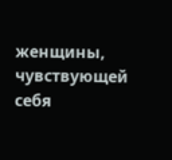женщины, чувствующей себя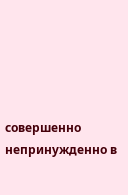совершенно непринужденно в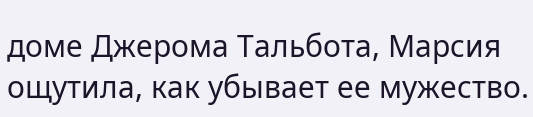доме Джерома Тальбота, Марсия ощутила, как убывает ее мужество.